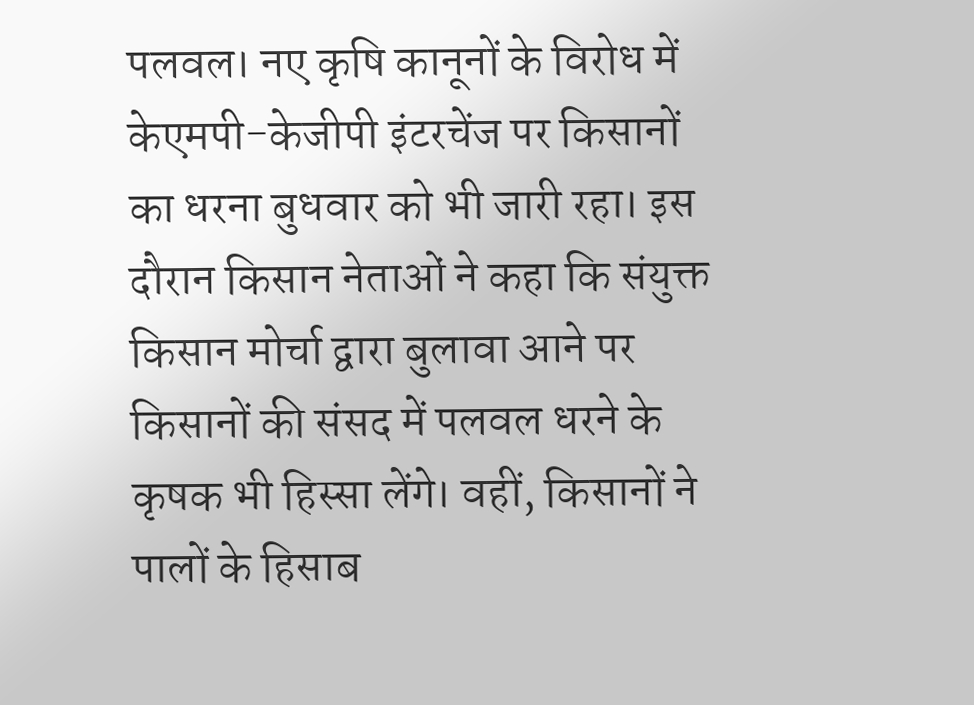पलवल। नए कृषि कानूनों के विरोध में केएमपी-केजीपी इंटरचेंज पर किसानों का धरना बुधवार को भी जारी रहा। इस दौरान किसान नेताओं ने कहा कि संयुक्त किसान मोर्चा द्वारा बुलावा आने पर किसानों की संसद में पलवल धरने के कृषक भी हिस्सा लेंगे। वहीं, किसानों ने पालों के हिसाब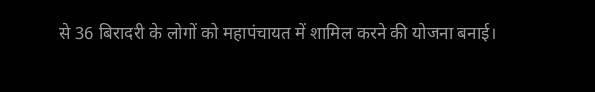से 36 बिरादरी के लोगों को महापंचायत में शामिल करने की योजना बनाई।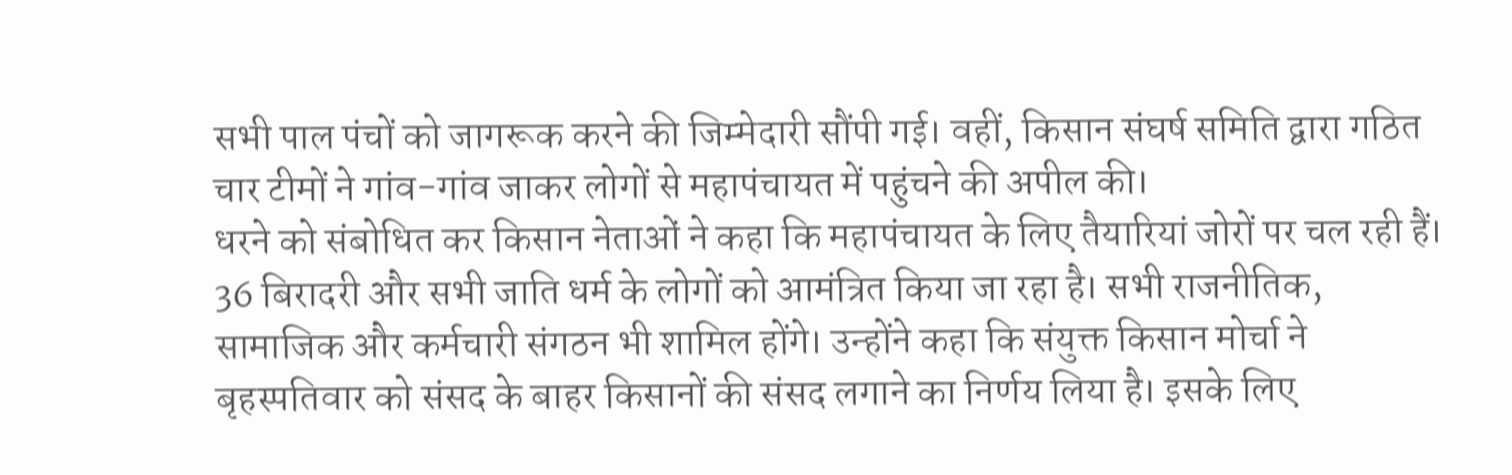सभी पाल पंचों को जागरूक करने की जिम्मेदारी सौंपी गई। वहीं, किसान संघर्ष समिति द्वारा गठित चार टीमों ने गांव-गांव जाकर लोगों से महापंचायत में पहुंचने की अपील की।
धरने को संबोधित कर किसान नेताओं ने कहा कि महापंचायत के लिए तैयारियां जोरों पर चल रही हैं। 36 बिरादरी और सभी जाति धर्म के लोगों को आमंत्रित किया जा रहा है। सभी राजनीतिक, सामाजिक और कर्मचारी संगठन भी शामिल होंगे। उन्होंने कहा कि संयुक्त किसान मोर्चा ने बृहस्पतिवार को संसद के बाहर किसानों की संसद लगाने का निर्णय लिया है। इसके लिए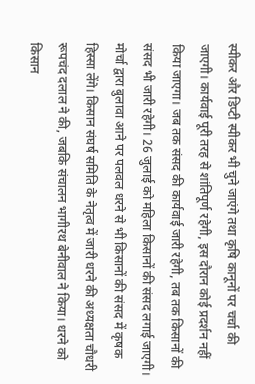स्पीकर और डिप्टी स्पीकर भी चुने जाएंगे तथा कृषि कानूनों पर चर्चा की जाएगी। कार्यवाई पूरी तरह से शांतिपूर्ण रहेगी, इस दौरान कोई प्रदर्शन नहीं किया जाएगा। जब तक संसद की कार्यवाई जारी रहेगी, तब तक किसानों की संसद भी जारी रहेगी। 26 जुलाई को महिला किसानों की संसद लगाई जाएगी। मोर्चा द्वारा बुलावा आने पर पलवल धरने से भी किसानों की संसद में कृषक हिस्सा लेंगे। किसान संघर्ष समिति के नेतृत्व में जारी धरने की अध्यक्षता चौधरी रूपचंद दलाल ने की, जबकि संचालन भागीरथ बेनीवाल ने किया। धरने को किसान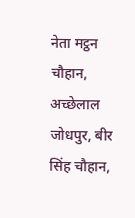नेता मट्ठन चौहान, अच्छेलाल जोधपुर, बीर सिंह चौहान,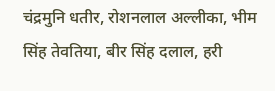चंद्रमुनि धतीर, रोशनलाल अल्लीका, भीम सिंह तेवतिया, बीर सिंह दलाल, हरी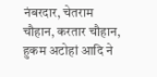नंबरदार, चेतराम चौहान, करतार चौहान, हुकम अटोहां आदि ने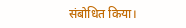संबोधित किया।